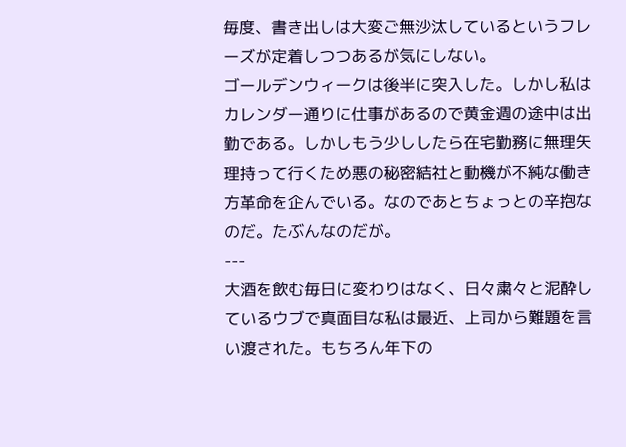毎度、書き出しは大変ご無沙汰しているというフレーズが定着しつつあるが気にしない。
ゴールデンウィークは後半に突入した。しかし私はカレンダー通りに仕事があるので黄金週の途中は出勤である。しかしもう少ししたら在宅勤務に無理矢理持って行くため悪の秘密結社と動機が不純な働き方革命を企んでいる。なのであとちょっとの辛抱なのだ。たぶんなのだが。
---
大酒を飲む毎日に変わりはなく、日々粛々と泥酔しているウブで真面目な私は最近、上司から難題を言い渡された。もちろん年下の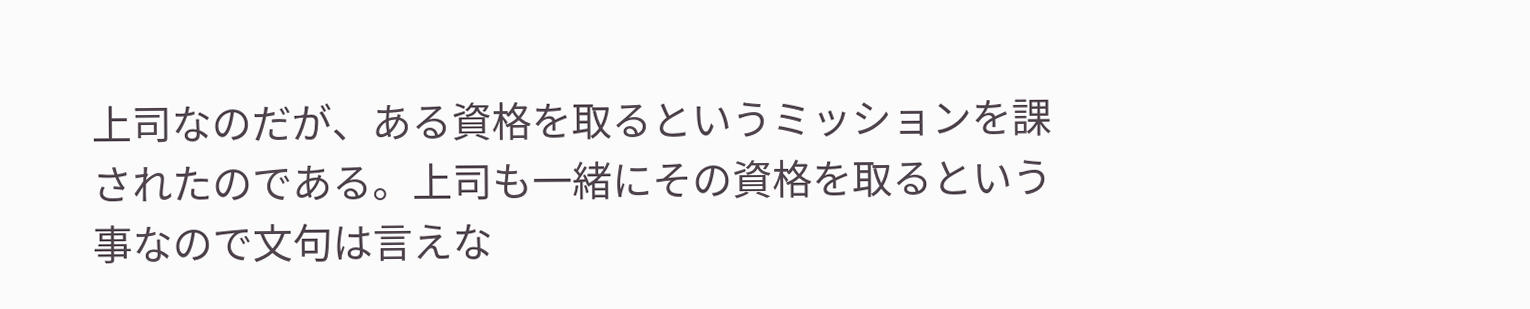上司なのだが、ある資格を取るというミッションを課されたのである。上司も一緒にその資格を取るという事なので文句は言えな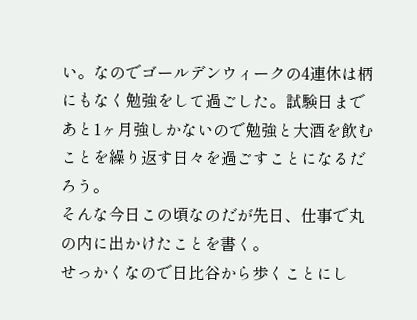い。なのでゴールデンウィークの4連休は柄にもなく勉強をして過ごした。試験日まであと1ヶ月強しかないので勉強と大酒を飲むことを繰り返す日々を過ごすことになるだろう。
そんな今日この頃なのだが先日、仕事で丸の内に出かけたことを書く。
せっかくなので日比谷から歩くことにし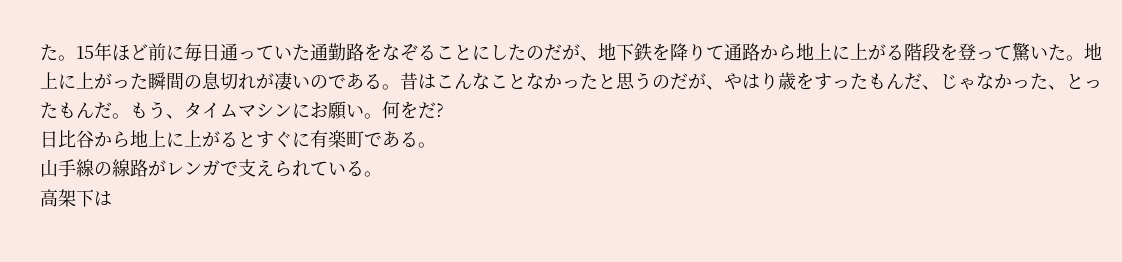た。15年ほど前に毎日通っていた通勤路をなぞることにしたのだが、地下鉄を降りて通路から地上に上がる階段を登って驚いた。地上に上がった瞬間の息切れが凄いのである。昔はこんなことなかったと思うのだが、やはり歳をすったもんだ、じゃなかった、とったもんだ。もう、タイムマシンにお願い。何をだ?
日比谷から地上に上がるとすぐに有楽町である。
山手線の線路がレンガで支えられている。
高架下は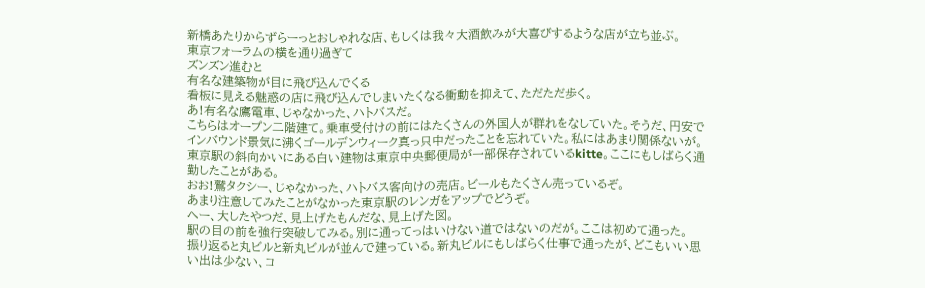新橋あたりからずらーっとおしゃれな店、もしくは我々大酒飲みが大喜びするような店が立ち並ぶ。
東京フォーラムの横を通り過ぎて
ズンズン進むと
有名な建築物が目に飛び込んでくる
看板に見える魅惑の店に飛び込んでしまいたくなる衝動を抑えて、ただただ歩く。
あ!有名な鷹電車、じゃなかった、ハトバスだ。
こちらはオープン二階建て。乗車受付けの前にはたくさんの外国人が群れをなしていた。そうだ、円安でインバウンド景気に沸くゴールデンウィーク真っ只中だったことを忘れていた。私にはあまり関係ないが。
東京駅の斜向かいにある白い建物は東京中央郵便局が一部保存されているkitte。ここにもしばらく通勤したことがある。
おお!鷲タクシー、じゃなかった、ハトバス客向けの売店。ビールもたくさん売っているぞ。
あまり注意してみたことがなかった東京駅のレンガをアップでどうぞ。
へー、大したやつだ、見上げたもんだな、見上げた図。
駅の目の前を強行突破してみる。別に通ってっはいけない道ではないのだが。ここは初めて通った。
振り返ると丸ビルと新丸ビルが並んで建っている。新丸ビルにもしばらく仕事で通ったが、どこもいい思い出は少ない、コ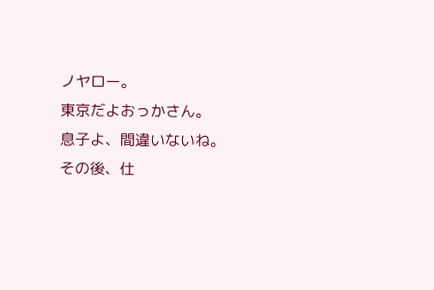ノヤロー。
東京だよおっかさん。
息子よ、間違いないね。
その後、仕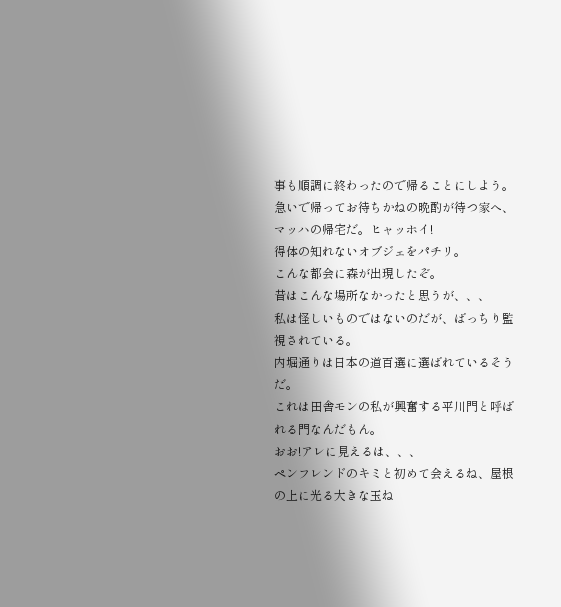事も順調に終わったので帰ることにしよう。急いで帰ってお待ちかねの晩酌が待つ家へ、マッハの帰宅だ。ヒャッホイ!
得体の知れないオブジェをパチリ。
こんな都会に森が出現したぞ。
昔はこんな場所なかったと思うが、、、
私は怪しいものではないのだが、ばっちり監視されている。
内堀通りは日本の道百選に選ばれているそうだ。
これは田舎モンの私が興奮する平川門と呼ばれる門なんだもん。
おお!アレに見えるは、、、
ペンフレンドのキミと初めて会えるね、屋根の上に光る大きな玉ね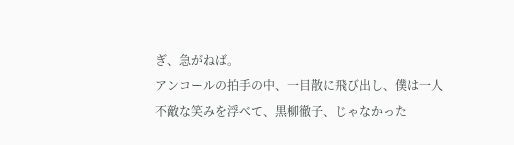ぎ、急がねば。
アンコールの拍手の中、一目散に飛び出し、僕は一人不敵な笑みを浮べて、黒柳徹子、じゃなかった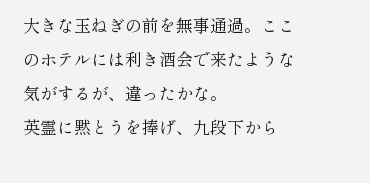大きな玉ねぎの前を無事通過。ここのホテルには利き酒会で来たような気がするが、違ったかな。
英霊に黙とうを捧げ、九段下から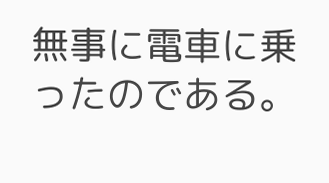無事に電車に乗ったのである。